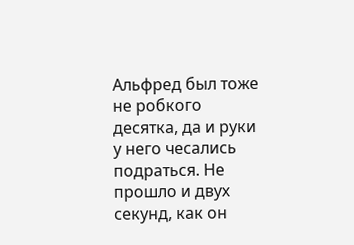Альфред был тоже не робкого десятка, да и руки у него чесались подраться. Не прошло и двух секунд, как он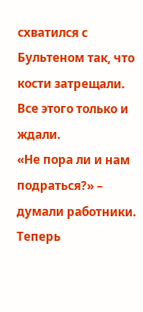схватился с Бультеном так, что кости затрещали. Все этого только и ждали.
«Не пора ли и нам подраться?» – думали работники. Теперь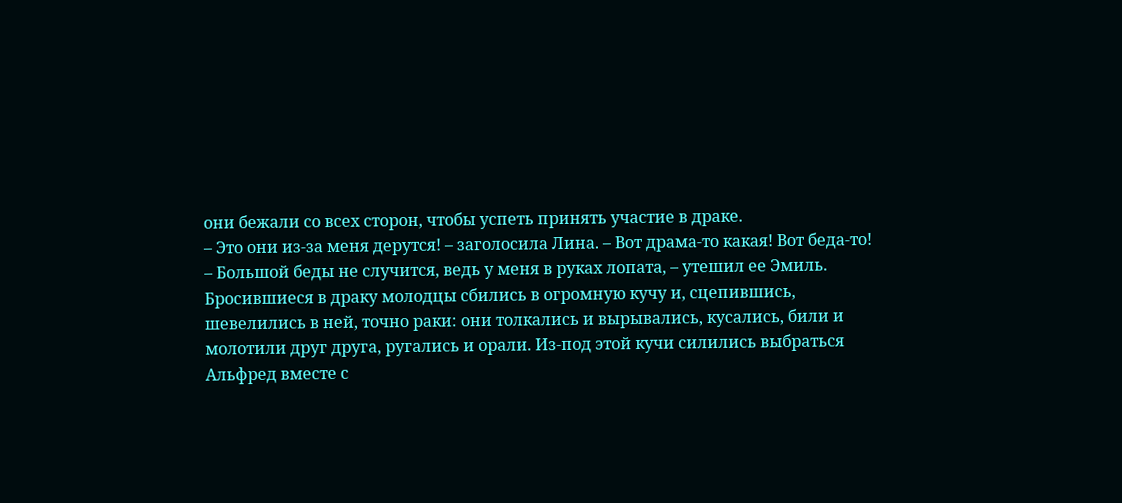они бежали со всех сторон, чтобы успеть принять участие в драке.
– Это они из-за меня дерутся! – заголосила Лина. – Вот драма-то какая! Вот беда-то!
– Большой беды не случится, ведь у меня в руках лопата, – утешил ее Эмиль.
Бросившиеся в драку молодцы сбились в огромную кучу и, сцепившись, шевелились в ней, точно раки: они толкались и вырывались, кусались, били и молотили друг друга, ругались и орали. Из-под этой кучи силились выбраться Альфред вместе с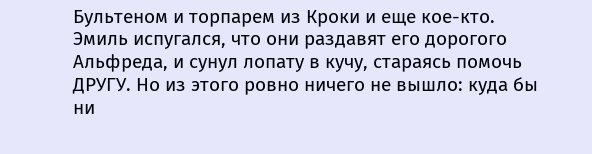Бультеном и торпарем из Кроки и еще кое-кто.
Эмиль испугался, что они раздавят его дорогого Альфреда, и сунул лопату в кучу, стараясь помочь ДРУГУ. Но из этого ровно ничего не вышло: куда бы ни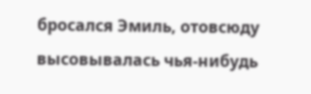бросался Эмиль, отовсюду высовывалась чья-нибудь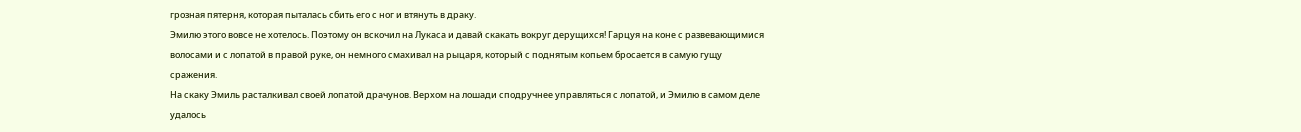грозная пятерня, которая пыталась сбить его с ног и втянуть в драку.
Эмилю этого вовсе не хотелось. Поэтому он вскочил на Лукаса и давай скакать вокруг дерущихся! Гарцуя на коне с развевающимися волосами и с лопатой в правой руке, он немного смахивал на рыцаря, который с поднятым копьем бросается в самую гущу сражения.
На скаку Эмиль расталкивал своей лопатой драчунов. Верхом на лошади сподручнее управляться с лопатой, и Эмилю в самом деле удалось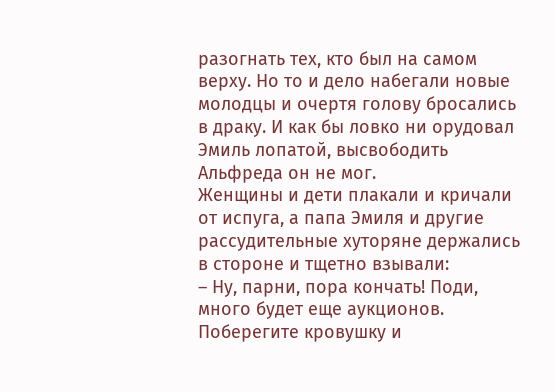разогнать тех, кто был на самом верху. Но то и дело набегали новые молодцы и очертя голову бросались в драку. И как бы ловко ни орудовал Эмиль лопатой, высвободить Альфреда он не мог.
Женщины и дети плакали и кричали от испуга, а папа Эмиля и другие рассудительные хуторяне держались в стороне и тщетно взывали:
– Ну, парни, пора кончать! Поди, много будет еще аукционов. Поберегите кровушку и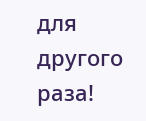для другого раза!